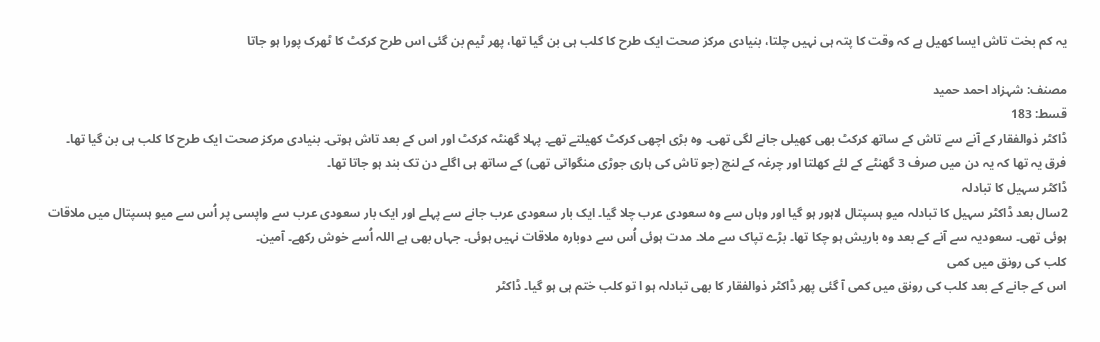یہ کم بخت تاش ایسا کھیل ہے کہ وقت کا پتہ ہی نہیں چلتا، بنیادی مرکز صحت ایک طرح کا کلب ہی بن گیا تھا، پھر ٹیم بن گئی اس طرح کرکٹ کا ٹھرک پورا ہو جاتا

مصنف: شہزاد احمد حمید
قسط: 183
ڈاکٹر ذوالفقار کے آنے سے تاش کے ساتھ کرکٹ بھی کھیلی جانے لگی تھی۔ وہ بڑی اچھی کرکٹ کھیلتے تھے۔ پہلا گھنٹہ کرکٹ اور اس کے بعد تاش ہوتی۔ بنیادی مرکز صحت ایک طرح کا کلب ہی بن گیا تھا۔ فرق یہ تھا کہ یہ دن میں صرف 3 گھنٹے کے لئے کھلتا اور چرغہ کے لنچ (جو تاش کی ہاری جوڑی منگواتی تھی) کے ساتھ ہی اگلے دن تک بند ہو جاتا تھا۔
ڈاکٹر سہیل کا تبادلہ
2سال بعد ڈاکٹر سہیل کا تبادلہ میو ہسپتال لاہور ہو گیا اور وہاں سے وہ سعودی عرب چلا گیا۔ ایک بار سعودی عرب جانے سے پہلے اور ایک بار سعودی عرب سے واپسی پر اُس سے میو ہسپتال میں ملاقات ہوئی تھی۔ سعودیہ سے آنے کے بعد وہ باریش ہو چکا تھا۔ بڑے تپاک سے ملا۔ مدت ہوئی اُس سے دوبارہ ملاقات نہیں ہوئی۔ جہاں بھی ہے اللہ اُسے خوش رکھے۔ آمین۔
کلب کی رونق میں کمی
اس کے جانے کے بعد کلب کی رونق میں کمی آ گئی پھر ڈاکٹر ذوالفقار کا بھی تبادلہ ہو ا تو کلب ختم ہی ہو گیا۔ ڈاکٹر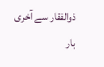ذوالفقار سے آخری بار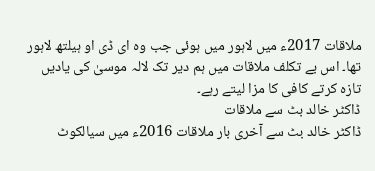ملاقات 2017ء میں لاہور میں ہوئی جب وہ ای ڈی او ہیلتھ لاہور تھا۔ اس بے تکلف ملاقات میں ہم دیر تک لالہ موسیٰ کی یادیں تازہ کرتے کافی کا مزا لیتے رہے۔
ڈاکٹر خالد بٹ سے ملاقات
ڈاکٹر خالد بٹ سے آخری بار ملاقات 2016ء میں سیالکوٹ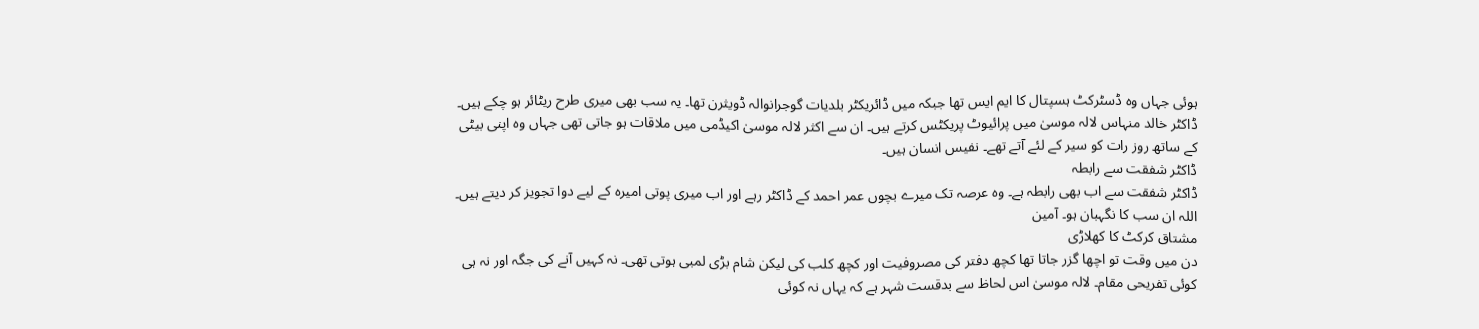ہوئی جہاں وہ ڈسٹرکٹ ہسپتال کا ایم ایس تھا جبکہ میں ڈائریکٹر بلدیات گوجرانوالہ ڈویثرن تھا۔ یہ سب بھی میری طرح ریٹائر ہو چکے ہیں۔ ڈاکٹر خالد منہاس لالہ موسیٰ میں پرائیوٹ پریکٹس کرتے ہیں۔ ان سے اکثر لالہ موسیٰ اکیڈمی میں ملاقات ہو جاتی تھی جہاں وہ اپنی بیٹی کے ساتھ روز رات کو سیر کے لئے آتے تھے۔ نفیس انسان ہیں۔
ڈاکٹر شفقت سے رابطہ
ڈاکٹر شفقت سے اب بھی رابطہ ہے۔ وہ عرصہ تک میرے بچوں عمر احمد کے ڈاکٹر رہے اور اب میری پوتی امیرہ کے لیے دوا تجویز کر دیتے ہیں۔ اللہ ان سب کا نگہبان ہو۔ آمین
مشتاق کرکٹ کا کھلاڑی
دن میں وقت تو اچھا گزر جاتا تھا کچھ دفتر کی مصروفیت اور کچھ کلب کی لیکن شام بڑی لمبی ہوتی تھی۔ نہ کہیں آنے کی جگہ اور نہ ہی کوئی تفریحی مقام۔ لالہ موسیٰ اس لحاظ سے بدقست شہر ہے کہ یہاں نہ کوئی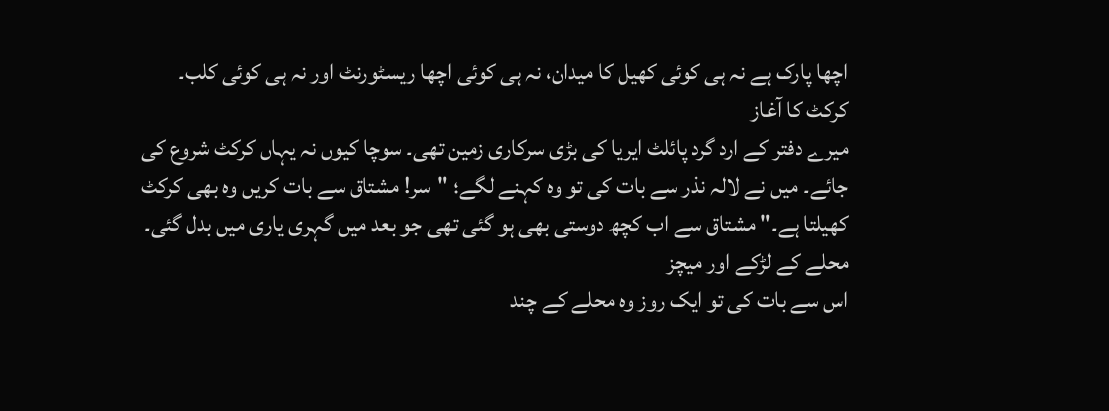اچھا پارک ہے نہ ہی کوئی کھیل کا میدان، نہ ہی کوئی اچھا ریسٹورنٹ اور نہ ہی کوئی کلب۔
کرکٹ کا آغاز
میرے دفتر کے ارد گرد پائلٹ ایریا کی بڑی سرکاری زمین تھی۔ سوچا کیوں نہ یہاں کرکٹ شروع کی جائے۔ میں نے لالہ نذر سے بات کی تو وہ کہنے لگے؛ "سر! مشتاق سے بات کریں وہ بھی کرکٹ کھیلتا ہے۔" مشتاق سے اب کچھ دوستی بھی ہو گئی تھی جو بعد میں گہری یاری میں بدل گئی۔
محلے کے لڑکے اور میچز
اس سے بات کی تو ایک روز وہ محلے کے چند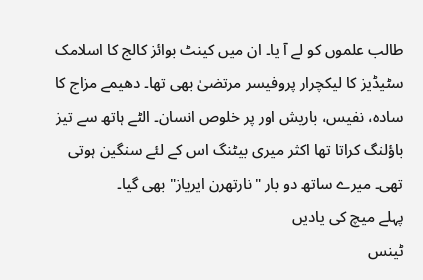طالب علموں کو لے آ یا۔ ان میں کینٹ بوائز کالج کا اسلامک سٹیڈیز کا لیکچرار پروفیسر مرتضیٰ بھی تھا۔ دھیمے مزاج کا سادہ، نفیس، باریش اور پر خلوص انسان۔ الٹے ہاتھ سے تیز باؤلنگ کراتا تھا اکثر میری بیٹنگ اس کے لئے سنگین ہوتی تھی۔ میرے ساتھ دو بار "نارتھرن ایریاز" بھی گیا۔
پہلے میچ کی یادیں
ٹینس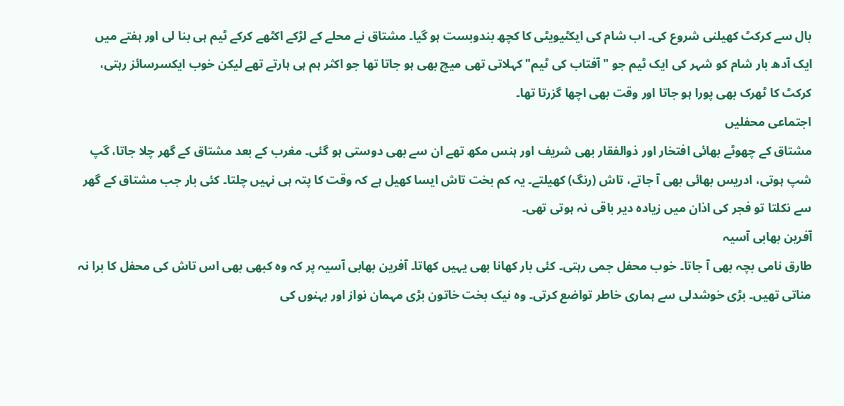بال سے کرکٹ کھیلنی شروع کی۔ اب شام کی ایکٹیویٹی کا کچھ بندوبست ہو گیا۔ مشتاق نے محلے کے لڑکے اکٹھے کرکے ٹیم ہی بنا لی اور ہفتے میں ایک آدھ بار شام کو شہر کی ایک ٹیم جو "آفتاب کی ٹیم" کہلاتی تھی میچ بھی ہو جاتا تھا جو اکثر ہم ہی ہارتے تھے لیکن خوب ایکسرسائز رہتی، کرکٹ کا ٹھرک بھی پورا ہو جاتا اور وقت بھی اچھا گزرتا تھا۔
اجتماعی محفلیں
مشتاق کے چھوٹے بھائی افتخار اور ذوالفقار بھی شریف اور ہنس مکھ تھے ان سے بھی دوستی ہو گئی۔ مغرب کے بعد مشتاق کے گھر چلا جاتا، گپ شپ ہوتی، ادریس بھائی بھی آ جاتے، تاش (رنگ) کھیلتے۔ یہ کم بخت تاش ایسا کھیل ہے کہ وقت کا پتہ ہی نہیں چلتا۔ کئی بار جب مشتاق کے گھر سے نکلتا تو فجر کی اذان میں زیادہ دیر باقی نہ ہوتی تھی۔
آفرین بھابی آسیہ
طارق نامی بچہ بھی آ جاتا۔ خوب محفل جمی رہتی۔ کئی بار کھانا بھی یہیں کھاتا۔ آفرین بھابی آسیہ پر کہ وہ کبھی بھی اس تاش کی محفل کا برا نہ مناتی تھیں۔ بڑی خوشدلی سے ہماری خاطر تواضع کرتی۔ وہ نیک بخت خاتون بڑی مہمان نواز اور بہنوں کی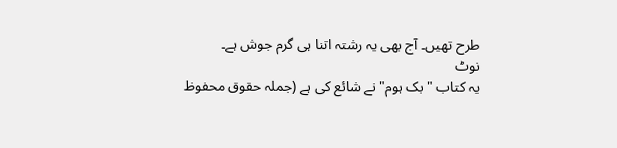طرح تھیں۔ آج بھی یہ رشتہ اتنا ہی گرم جوش ہے۔
نوٹ
یہ کتاب "بک ہوم" نے شائع کی ہے (جملہ حقوق محفوظ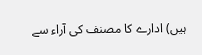ہیں) ادارے کا مصنف کی آراء سے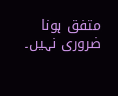متفق ہونا ضروری نہیں۔